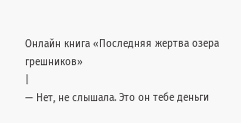Онлайн книга «Последняя жертва озера грешников»
|
— Нет, не слышала. Это он тебе деньги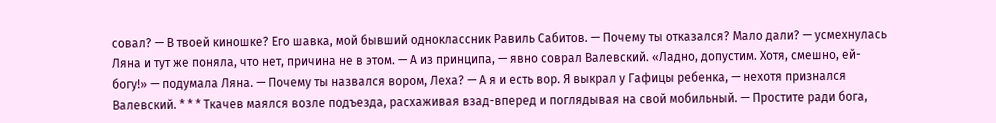совал? — В твоей киношке? Его шавка, мой бывший одноклассник Равиль Сабитов. — Почему ты отказался? Мало дали? — усмехнулась Ляна и тут же поняла, что нет, причина не в этом. — А из принципа, — явно соврал Валевский. «Ладно, допустим. Хотя, смешно, ей-богу!» — подумала Ляна. — Почему ты назвался вором, Леха? — А я и есть вор. Я выкрал у Гафицы ребенка, — нехотя признался Валевский. * * * Ткачев маялся возле подъезда, расхаживая взад-вперед и поглядывая на свой мобильный. — Простите ради бога,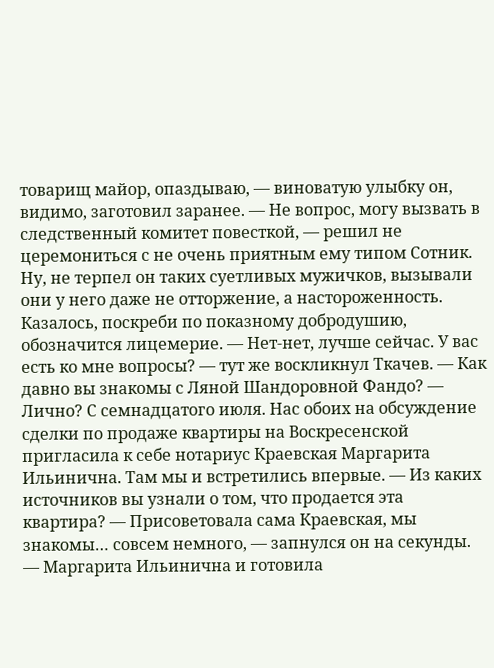товарищ майор, опаздываю, — виноватую улыбку он, видимо, заготовил заранее. — Не вопрос, могу вызвать в следственный комитет повесткой, — решил не церемониться с не очень приятным ему типом Сотник. Ну, не терпел он таких суетливых мужичков, вызывали они у него даже не отторжение, а настороженность. Казалось, поскреби по показному добродушию, обозначится лицемерие. — Нет-нет, лучше сейчас. У вас есть ко мне вопросы? — тут же воскликнул Ткачев. — Как давно вы знакомы с Ляной Шандоровной Фандо? — Лично? С семнадцатого июля. Нас обоих на обсуждение сделки по продаже квартиры на Воскресенской пригласила к себе нотариус Краевская Маргарита Ильинична. Там мы и встретились впервые. — Из каких источников вы узнали о том, что продается эта квартира? — Присоветовала сама Краевская, мы знакомы… совсем немного, — запнулся он на секунды. — Маргарита Ильинична и готовила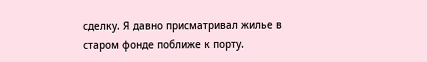сделку. Я давно присматривал жилье в старом фонде поближе к порту.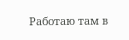Работаю там в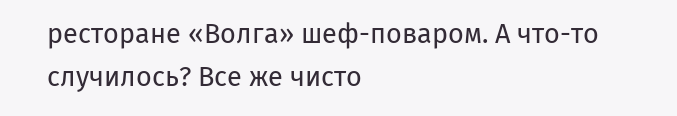ресторане «Волга» шеф-поваром. А что-то случилось? Все же чисто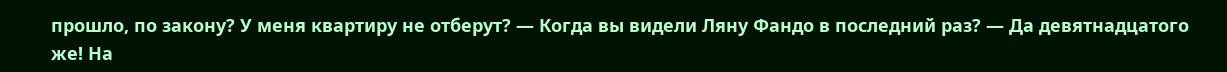прошло, по закону? У меня квартиру не отберут? — Когда вы видели Ляну Фандо в последний раз? — Да девятнадцатого же! На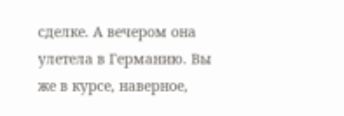сделке. А вечером она улетела в Германию. Вы же в курсе, наверное,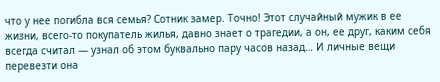что у нее погибла вся семья? Сотник замер. Точно! Этот случайный мужик в ее жизни, всего-то покупатель жилья, давно знает о трагедии, а он, ее друг, каким себя всегда считал — узнал об этом буквально пару часов назад… И личные вещи перевезти она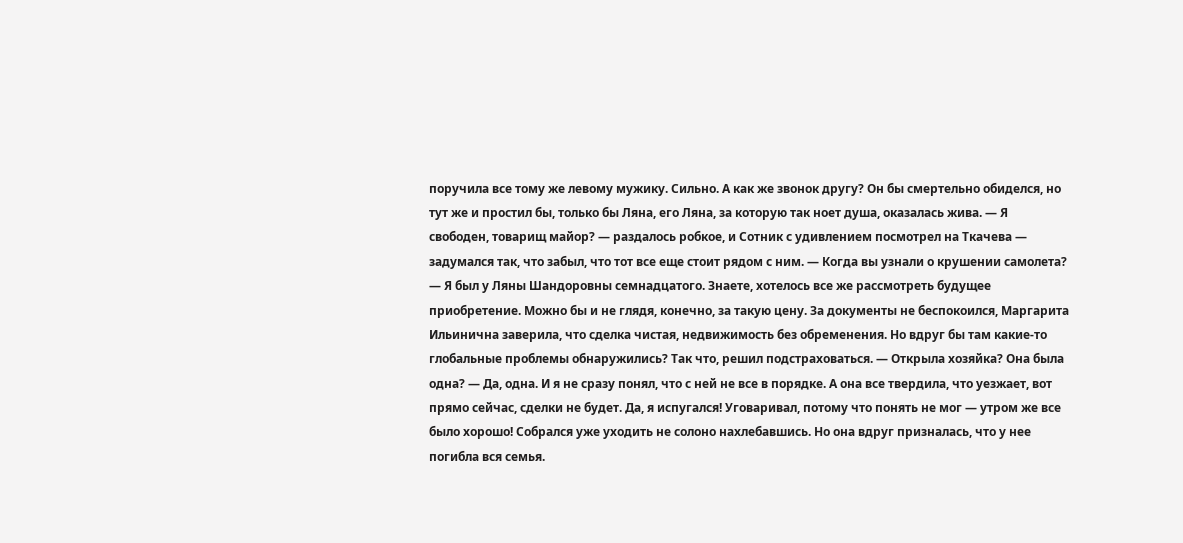поручила все тому же левому мужику. Сильно. А как же звонок другу? Он бы смертельно обиделся, но тут же и простил бы, только бы Ляна, его Ляна, за которую так ноет душа, оказалась жива. — Я свободен, товарищ майор? — раздалось робкое, и Сотник с удивлением посмотрел на Ткачева — задумался так, что забыл, что тот все еще стоит рядом с ним. — Когда вы узнали о крушении самолета? — Я был у Ляны Шандоровны семнадцатого. Знаете, хотелось все же рассмотреть будущее приобретение. Можно бы и не глядя, конечно, за такую цену. За документы не беспокоился, Маргарита Ильинична заверила, что сделка чистая, недвижимость без обременения. Но вдруг бы там какие-то глобальные проблемы обнаружились? Так что, решил подстраховаться. — Открыла хозяйка? Она была одна? — Да, одна. И я не сразу понял, что с ней не все в порядке. А она все твердила, что уезжает, вот прямо сейчас, сделки не будет. Да, я испугался! Уговаривал, потому что понять не мог — утром же все было хорошо! Собрался уже уходить не солоно нахлебавшись. Но она вдруг призналась, что у нее погибла вся семья.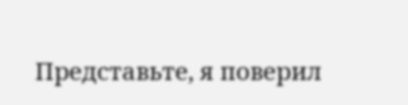Представьте, я поверил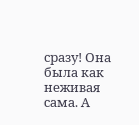сразу! Она была как неживая сама. А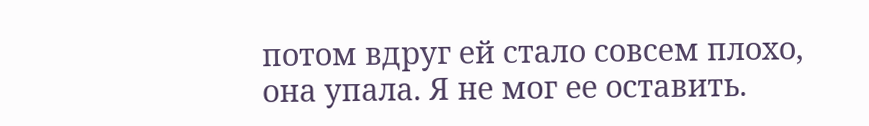потом вдруг ей стало совсем плохо, она упала. Я не мог ее оставить.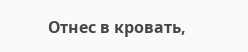Отнес в кровать,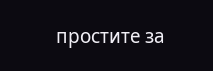простите за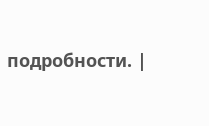подробности. |